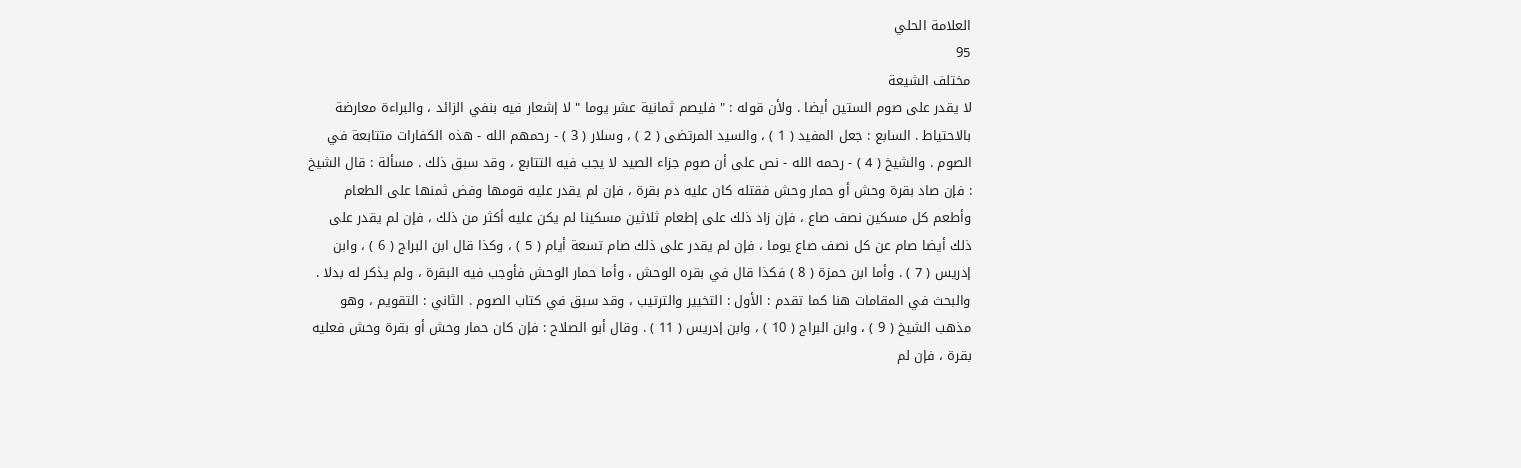العلامة الحلي
95
مختلف الشيعة
لا يقدر على صوم الستين أيضا . ولأن قوله : " فليصم ثمانية عشر يوما " لا إشعار فيه بنفي الزائد ، والبراءة معارضة بالاحتياط . السابع : جعل المفيد ( 1 ) ، والسيد المرتضى ( 2 ) ، وسلار ( 3 ) - رحمهم الله - هذه الكفارات متتابعة في الصوم . والشيخ ( 4 ) - رحمه الله - نص على أن صوم جزاء الصيد لا يجب فيه التتابع ، وقد سبق ذلك . مسألة : قال الشيخ : فإن صاد بقرة وحش أو حمار وحش فقتله كان عليه دم بقرة ، فإن لم يقدر عليه قومها وفض ثمنها على الطعام وأطعم كل مسكين نصف صاع ، فإن زاد ذلك على إطعام ثلاثين مسكينا لم يكن عليه أكثر من ذلك ، فإن لم يقدر على ذلك أيضا صام عن كل نصف صاع يوما ، فإن لم يقدر على ذلك صام تسعة أيام ( 5 ) ، وكذا قال ابن البراج ( 6 ) ، وابن إدريس ( 7 ) . وأما ابن حمزة ( 8 ) فكذا قال في بقره الوحش ، وأما حمار الوحش فأوجب فيه البقرة ، ولم يذكر له بدلا . والبحث في المقامات هنا كما تقدم : الأول : التخيير والترتيب ، وقد سبق في كتاب الصوم . الثاني : التقويم ، وهو مذهب الشيخ ( 9 ) ، وابن البراج ( 10 ) ، وابن إدريس ( 11 ) . وقال أبو الصلاح : فإن كان حمار وحش أو بقرة وحش فعليه بقرة ، فإن لم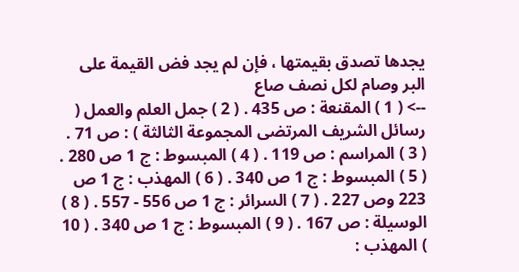يجدها تصدق بقيمتها ، فإن لم يجد فض القيمة على البر وصام لكل نصف صاع
--> ( 1 ) المقنعة : ص 435 . ( 2 ) جمل العلم والعمل ( رسائل الشريف المرتضى المجموعة الثالثة ) : ص 71 . ( 3 ) المراسم : ص 119 . ( 4 ) المبسوط : ج 1 ص 280 . ( 5 ) المبسوط : ج 1 ص 340 . ( 6 ) المهذب : ج 1 ص 223 وص 227 . ( 7 ) السرائر : ج 1 ص 556 - 557 . ( 8 ) الوسيلة : ص 167 . ( 9 ) المبسوط : ج 1 ص 340 . ( 10 ) المهذب :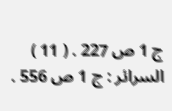ج 1 ص 227 . ( 11 ) السرائر : ج 1 ص 556 .